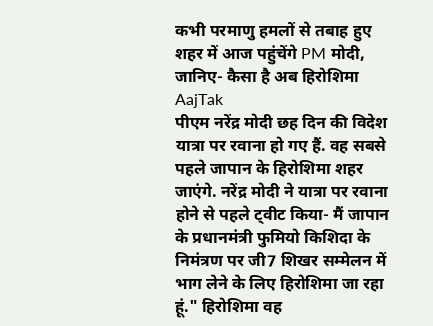कभी परमाणु हमलों से तबाह हुए शहर में आज पहुंचेंगे PM मोदी, जानिए- कैसा है अब हिरोशिमा
AajTak
पीएम नरेंद्र मोदी छह दिन की विदेश यात्रा पर रवाना हो गए हैं. वह सबसे पहले जापान के हिरोशिमा शहर जाएंगे. नरेंद्र मोदी ने यात्रा पर रवाना होने से पहले ट्वीट किया- मैं जापान के प्रधानमंत्री फुमियो किशिदा के निमंत्रण पर जी7 शिखर सम्मेलन में भाग लेने के लिए हिरोशिमा जा रहा हूं." हिरोशिमा वह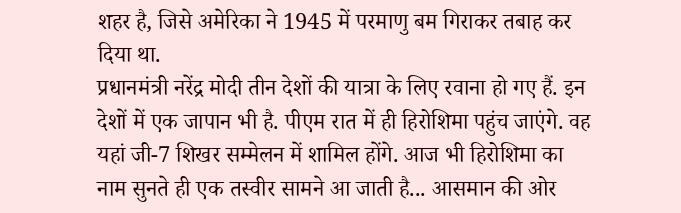शहर है, जिसे अमेरिका ने 1945 में परमाणु बम गिराकर तबाह कर दिया था.
प्रधानमंत्री नरेंद्र मोदी तीन देशों की यात्रा के लिए रवाना हो गए हैं. इन देशों में एक जापान भी है. पीएम रात में ही हिरोशिमा पहुंच जाएंगे. वह यहां जी-7 शिखर सम्मेलन में शामिल होंगे. आज भी हिरोशिमा का नाम सुनते ही एक तस्वीर सामने आ जाती है... आसमान की ओर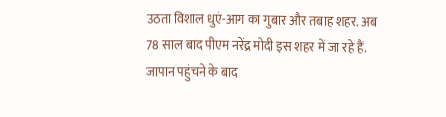उठता विशाल धुएं-आग का गुबार और तबाह शहर. अब 78 साल बाद पीएम नरेंद्र मोदी इस शहर में जा रहे हैं.
जापान पहुंचने के बाद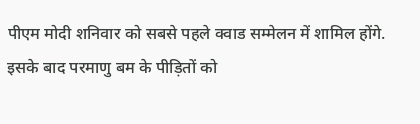पीएम मोदी शनिवार को सबसे पहले क्वाड सम्मेलन में शामिल होंगे. इसके बाद परमाणु बम के पीड़ितों को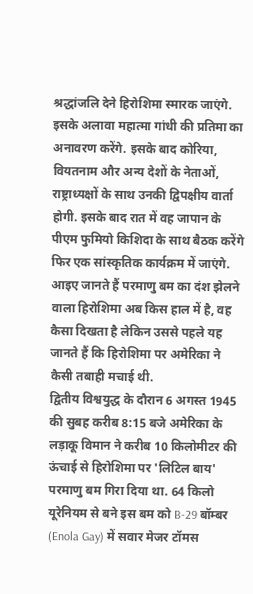श्रद्धांजलि देने हिरोशिमा स्मारक जाएंगे. इसके अलावा महात्मा गांधी की प्रतिमा का अनावरण करेंगे. इसके बाद कोरिया, वियतनाम और अन्य देशों के नेताओं, राष्ट्राध्यक्षों के साथ उनकी द्विपक्षीय वार्ता होगी. इसके बाद रात में वह जापान के पीएम फुमियो किशिदा के साथ बैठक करेंगे फिर एक सांस्कृतिक कार्यक्रम में जाएंगे.
आइए जानते हैं परमाणु बम का दंश झेलने वाला हिरोशिमा अब किस हाल में है, वह कैसा दिखता है लेकिन उससे पहले यह जानते हैं कि हिरोशिमा पर अमेरिका ने कैसी तबाही मचाई थी.
द्वितीय विश्वयुद्ध के दौरान 6 अगस्त 1945 की सुबह करीब 8:15 बजे अमेरिका के लड़ाकू विमान ने करीब 10 किलोमीटर की ऊंचाई से हिरोशिमा पर 'लिटिल बाय' परमाणु बम गिरा दिया था. 64 किलो यूरेनियम से बने इस बम को B-29 बॉम्बर (Enola Gay) में सवार मेजर टॉमस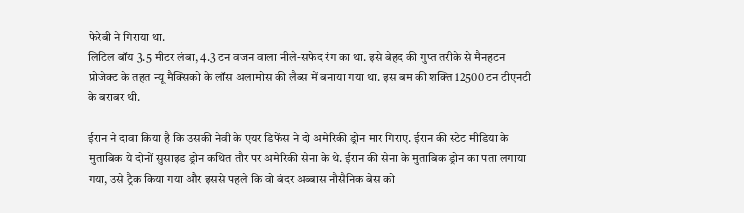फेरेबी ने गिराया था.
लिटिल बॉय 3.5 मीटर लंबा, 4.3 टन वजन वाला नीले-सफेद रंग का था. इसे बेहद की गुप्त तरीके से मैनहटन प्रोजेक्ट के तहत न्यू मैक्सिको के लॉस अलामोस की लैब्स में बनाया गया था. इस बम की शक्ति 12500 टन टीएनटी के बराबर थी.

ईरान ने दावा किया है कि उसकी नेवी के एयर डिफेंस ने दो अमेरिकी ड्रोन मार गिराए. ईरान की स्टेट मीडिया के मुताबिक ये दोनों सुसाइड ड्रोन कथित तौर पर अमेरिकी सेना के थे. ईरान की सेना के मुताबिक ड्रोन का पता लगाया गया, उसे ट्रैक किया गया और इससे पहले कि वो बंदर अब्बास नौसैनिक बेस को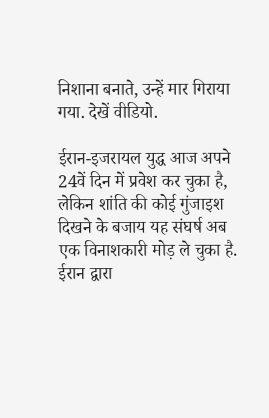निशाना बनाते, उन्हें मार गिराया गया. देखें वीडियो.

ईरान-इजरायल युद्ध आज अपने 24वें दिन में प्रवेश कर चुका है, लेकिन शांति की कोई गुंजाइश दिखने के बजाय यह संघर्ष अब एक विनाशकारी मोड़ ले चुका है. ईरान द्वारा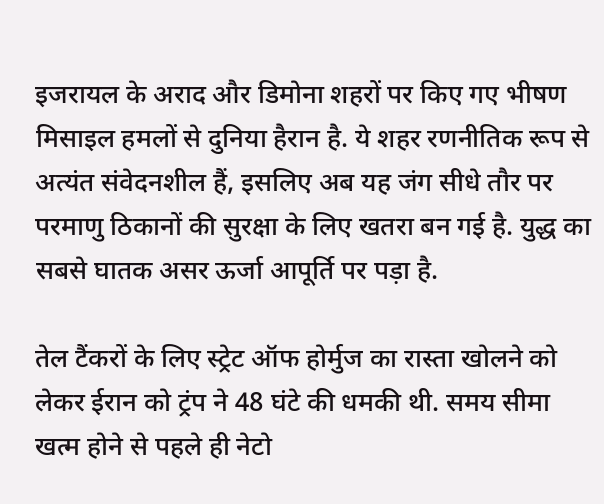इजरायल के अराद और डिमोना शहरों पर किए गए भीषण मिसाइल हमलों से दुनिया हैरान है. ये शहर रणनीतिक रूप से अत्यंत संवेदनशील हैं, इसलिए अब यह जंग सीधे तौर पर परमाणु ठिकानों की सुरक्षा के लिए खतरा बन गई है. युद्ध का सबसे घातक असर ऊर्जा आपूर्ति पर पड़ा है.

तेल टैंकरों के लिए स्ट्रेट ऑफ होर्मुज का रास्ता खोलने को लेकर ईरान को ट्रंप ने 48 घंटे की धमकी थी. समय सीमा खत्म होने से पहले ही नेटो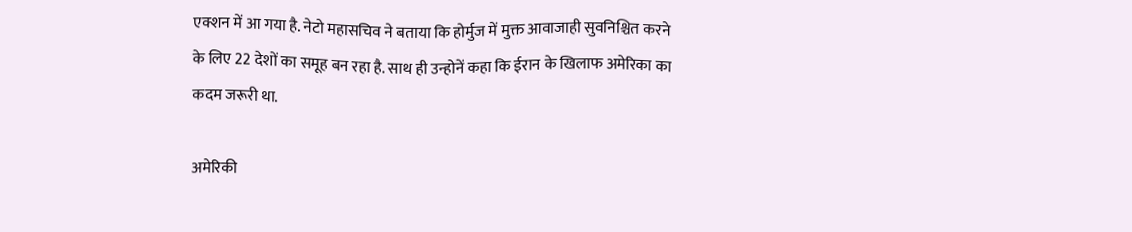एक्शन में आ गया है. नेटो महासचिव ने बताया कि होर्मुज में मुक्त आवाजाही सुवनिश्चित करने के लिए 22 देशों का समूह बन रहा है. साथ ही उन्होनें कहा कि ईरान के खिलाफ अमेरिका का कदम जरूरी था.

अमेरिकी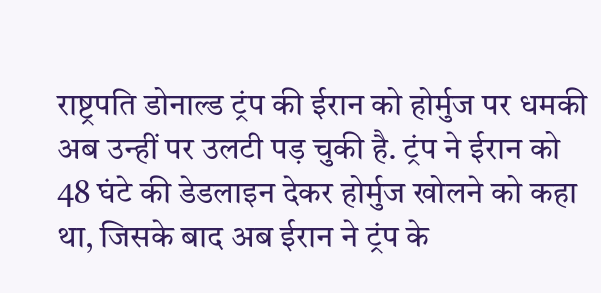राष्ट्रपति डोनाल्ड ट्रंप की ईरान को होर्मुज पर धमकी अब उन्हीं पर उलटी पड़ चुकी है. ट्रंप ने ईरान को 48 घंटे की डेडलाइन देकर होर्मुज खोलने को कहा था, जिसके बाद अब ईरान ने ट्रंप के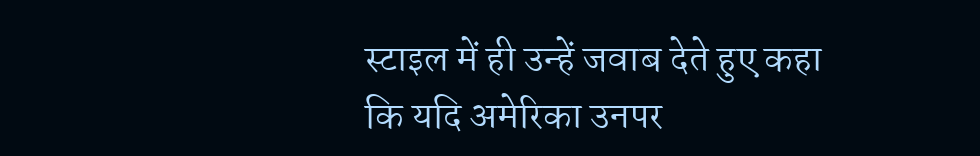स्टाइल में ही उन्हें जवाब देते हुए कहा कि यदि अमेरिका उनपर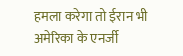हमला करेगा तो ईरान भी अमेरिका के एनर्जी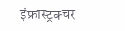इंफ्रास्ट्रक्चर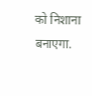को निशाना बनाएगा.